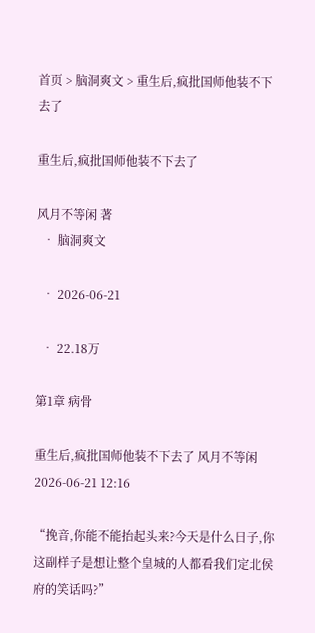首页 > 脑洞爽文 > 重生后,疯批国师他装不下去了

重生后,疯批国师他装不下去了

风月不等闲 著
  • 脑洞爽文

  • 2026-06-21

  • 22.18万

第1章 病骨

重生后,疯批国师他装不下去了 风月不等闲 2026-06-21 12:16

“挽音,你能不能抬起头来?今天是什么日子,你这副样子是想让整个皇城的人都看我们定北侯府的笑话吗?”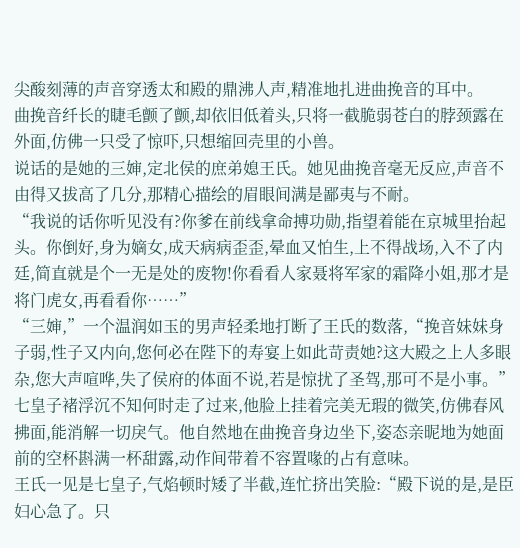尖酸刻薄的声音穿透太和殿的鼎沸人声,精准地扎进曲挽音的耳中。
曲挽音纤长的睫毛颤了颤,却依旧低着头,只将一截脆弱苍白的脖颈露在外面,仿佛一只受了惊吓,只想缩回壳里的小兽。
说话的是她的三婶,定北侯的庶弟媳王氏。她见曲挽音毫无反应,声音不由得又拔高了几分,那精心描绘的眉眼间满是鄙夷与不耐。
“我说的话你听见没有?你爹在前线拿命搏功勋,指望着能在京城里抬起头。你倒好,身为嫡女,成天病病歪歪,晕血又怕生,上不得战场,入不了内廷,简直就是个一无是处的废物!你看看人家聂将军家的霜降小姐,那才是将门虎女,再看看你……”
“三婶,”一个温润如玉的男声轻柔地打断了王氏的数落,“挽音妹妹身子弱,性子又内向,您何必在陛下的寿宴上如此苛责她?这大殿之上人多眼杂,您大声喧哗,失了侯府的体面不说,若是惊扰了圣驾,那可不是小事。”
七皇子褚浮沉不知何时走了过来,他脸上挂着完美无瑕的微笑,仿佛春风拂面,能消解一切戾气。他自然地在曲挽音身边坐下,姿态亲昵地为她面前的空杯斟满一杯甜露,动作间带着不容置喙的占有意味。
王氏一见是七皇子,气焰顿时矮了半截,连忙挤出笑脸:“殿下说的是,是臣妇心急了。只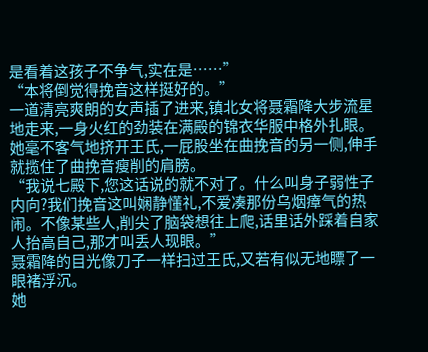是看着这孩子不争气,实在是……”
“本将倒觉得挽音这样挺好的。”
一道清亮爽朗的女声插了进来,镇北女将聂霜降大步流星地走来,一身火红的劲装在满殿的锦衣华服中格外扎眼。她毫不客气地挤开王氏,一屁股坐在曲挽音的另一侧,伸手就揽住了曲挽音瘦削的肩膀。
“我说七殿下,您这话说的就不对了。什么叫身子弱性子内向?我们挽音这叫娴静懂礼,不爱凑那份乌烟瘴气的热闹。不像某些人,削尖了脑袋想往上爬,话里话外踩着自家人抬高自己,那才叫丢人现眼。”
聂霜降的目光像刀子一样扫过王氏,又若有似无地瞟了一眼褚浮沉。
她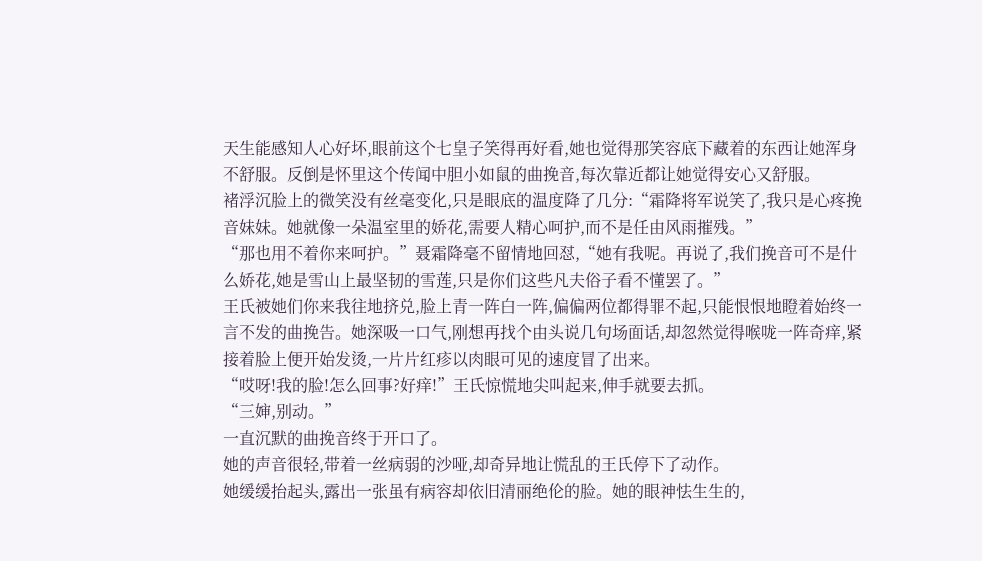天生能感知人心好坏,眼前这个七皇子笑得再好看,她也觉得那笑容底下藏着的东西让她浑身不舒服。反倒是怀里这个传闻中胆小如鼠的曲挽音,每次靠近都让她觉得安心又舒服。
褚浮沉脸上的微笑没有丝毫变化,只是眼底的温度降了几分:“霜降将军说笑了,我只是心疼挽音妹妹。她就像一朵温室里的娇花,需要人精心呵护,而不是任由风雨摧残。”
“那也用不着你来呵护。”聂霜降毫不留情地回怼,“她有我呢。再说了,我们挽音可不是什么娇花,她是雪山上最坚韧的雪莲,只是你们这些凡夫俗子看不懂罢了。”
王氏被她们你来我往地挤兑,脸上青一阵白一阵,偏偏两位都得罪不起,只能恨恨地瞪着始终一言不发的曲挽告。她深吸一口气,刚想再找个由头说几句场面话,却忽然觉得喉咙一阵奇痒,紧接着脸上便开始发烫,一片片红疹以肉眼可见的速度冒了出来。
“哎呀!我的脸!怎么回事?好痒!”王氏惊慌地尖叫起来,伸手就要去抓。
“三婶,别动。”
一直沉默的曲挽音终于开口了。
她的声音很轻,带着一丝病弱的沙哑,却奇异地让慌乱的王氏停下了动作。
她缓缓抬起头,露出一张虽有病容却依旧清丽绝伦的脸。她的眼神怯生生的,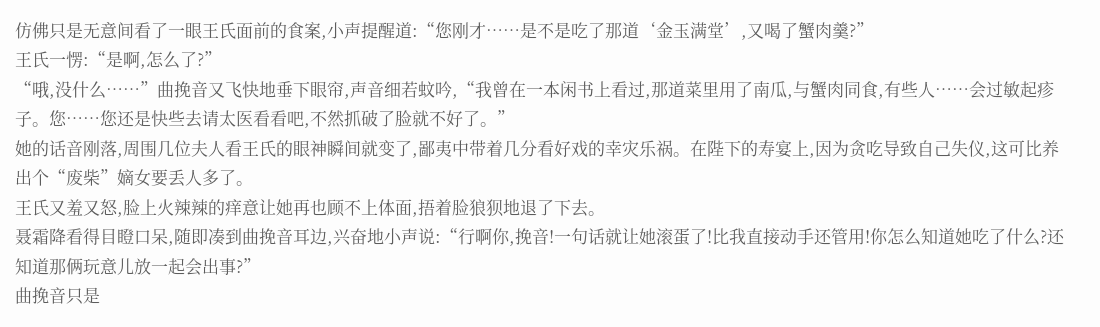仿佛只是无意间看了一眼王氏面前的食案,小声提醒道:“您刚才……是不是吃了那道‘金玉满堂’,又喝了蟹肉羹?”
王氏一愣:“是啊,怎么了?”
“哦,没什么……”曲挽音又飞快地垂下眼帘,声音细若蚊吟,“我曾在一本闲书上看过,那道菜里用了南瓜,与蟹肉同食,有些人……会过敏起疹子。您……您还是快些去请太医看看吧,不然抓破了脸就不好了。”
她的话音刚落,周围几位夫人看王氏的眼神瞬间就变了,鄙夷中带着几分看好戏的幸灾乐祸。在陛下的寿宴上,因为贪吃导致自己失仪,这可比养出个“废柴”嫡女要丢人多了。
王氏又羞又怒,脸上火辣辣的痒意让她再也顾不上体面,捂着脸狼狈地退了下去。
聂霜降看得目瞪口呆,随即凑到曲挽音耳边,兴奋地小声说:“行啊你,挽音!一句话就让她滚蛋了!比我直接动手还管用!你怎么知道她吃了什么?还知道那俩玩意儿放一起会出事?”
曲挽音只是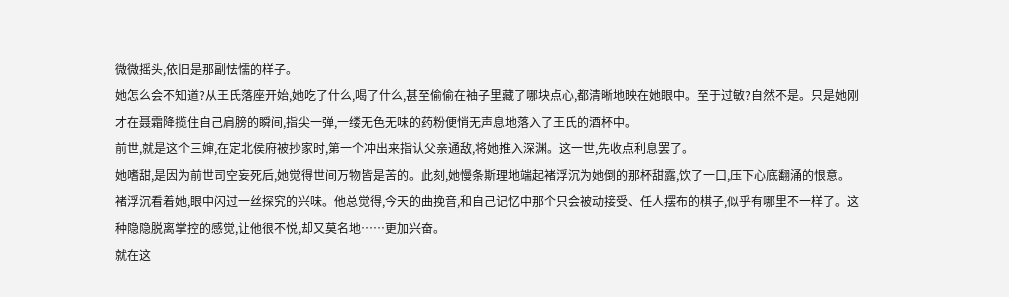微微摇头,依旧是那副怯懦的样子。
她怎么会不知道?从王氏落座开始,她吃了什么,喝了什么,甚至偷偷在袖子里藏了哪块点心,都清晰地映在她眼中。至于过敏?自然不是。只是她刚才在聂霜降揽住自己肩膀的瞬间,指尖一弹,一缕无色无味的药粉便悄无声息地落入了王氏的酒杯中。
前世,就是这个三婶,在定北侯府被抄家时,第一个冲出来指认父亲通敌,将她推入深渊。这一世,先收点利息罢了。
她嗜甜,是因为前世司空妄死后,她觉得世间万物皆是苦的。此刻,她慢条斯理地端起褚浮沉为她倒的那杯甜露,饮了一口,压下心底翻涌的恨意。
褚浮沉看着她,眼中闪过一丝探究的兴味。他总觉得,今天的曲挽音,和自己记忆中那个只会被动接受、任人摆布的棋子,似乎有哪里不一样了。这种隐隐脱离掌控的感觉,让他很不悦,却又莫名地……更加兴奋。
就在这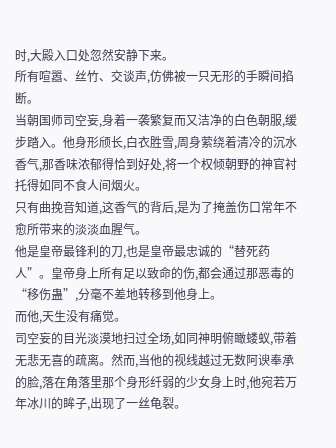时,大殿入口处忽然安静下来。
所有喧嚣、丝竹、交谈声,仿佛被一只无形的手瞬间掐断。
当朝国师司空妄,身着一袭繁复而又洁净的白色朝服,缓步踏入。他身形颀长,白衣胜雪,周身萦绕着清冷的沉水香气,那香味浓郁得恰到好处,将一个权倾朝野的神官衬托得如同不食人间烟火。
只有曲挽音知道,这香气的背后,是为了掩盖伤口常年不愈所带来的淡淡血腥气。
他是皇帝最锋利的刀,也是皇帝最忠诚的“替死药人”。皇帝身上所有足以致命的伤,都会通过那恶毒的“移伤蛊”,分毫不差地转移到他身上。
而他,天生没有痛觉。
司空妄的目光淡漠地扫过全场,如同神明俯瞰蝼蚁,带着无悲无喜的疏离。然而,当他的视线越过无数阿谀奉承的脸,落在角落里那个身形纤弱的少女身上时,他宛若万年冰川的眸子,出现了一丝龟裂。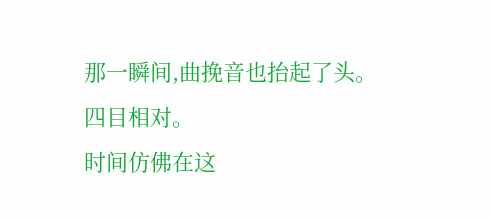那一瞬间,曲挽音也抬起了头。
四目相对。
时间仿佛在这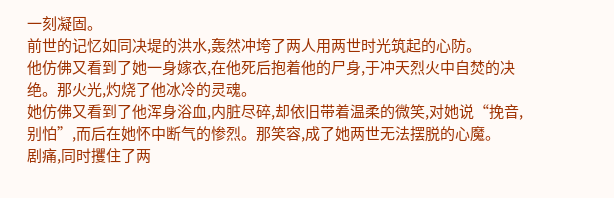一刻凝固。
前世的记忆如同决堤的洪水,轰然冲垮了两人用两世时光筑起的心防。
他仿佛又看到了她一身嫁衣,在他死后抱着他的尸身,于冲天烈火中自焚的决绝。那火光,灼烧了他冰冷的灵魂。
她仿佛又看到了他浑身浴血,内脏尽碎,却依旧带着温柔的微笑,对她说“挽音,别怕”,而后在她怀中断气的惨烈。那笑容,成了她两世无法摆脱的心魔。
剧痛,同时攫住了两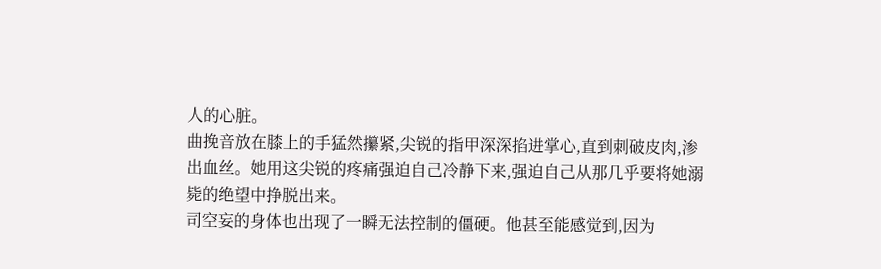人的心脏。
曲挽音放在膝上的手猛然攥紧,尖锐的指甲深深掐进掌心,直到刺破皮肉,渗出血丝。她用这尖锐的疼痛强迫自己冷静下来,强迫自己从那几乎要将她溺毙的绝望中挣脱出来。
司空妄的身体也出现了一瞬无法控制的僵硬。他甚至能感觉到,因为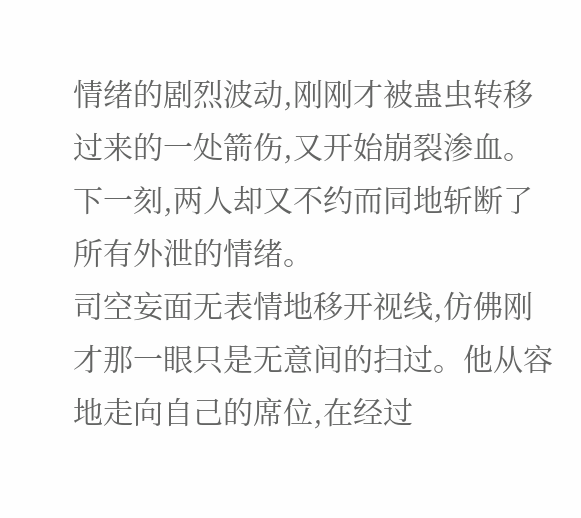情绪的剧烈波动,刚刚才被蛊虫转移过来的一处箭伤,又开始崩裂渗血。
下一刻,两人却又不约而同地斩断了所有外泄的情绪。
司空妄面无表情地移开视线,仿佛刚才那一眼只是无意间的扫过。他从容地走向自己的席位,在经过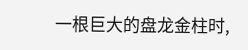一根巨大的盘龙金柱时,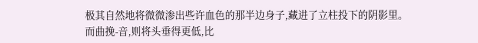极其自然地将微微渗出些许血色的那半边身子,藏进了立柱投下的阴影里。
而曲挽-音,则将头垂得更低,比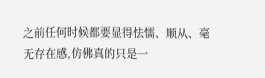之前任何时候都要显得怯懦、顺从、毫无存在感,仿佛真的只是一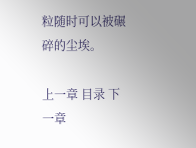粒随时可以被碾碎的尘埃。

上一章 目录 下一章